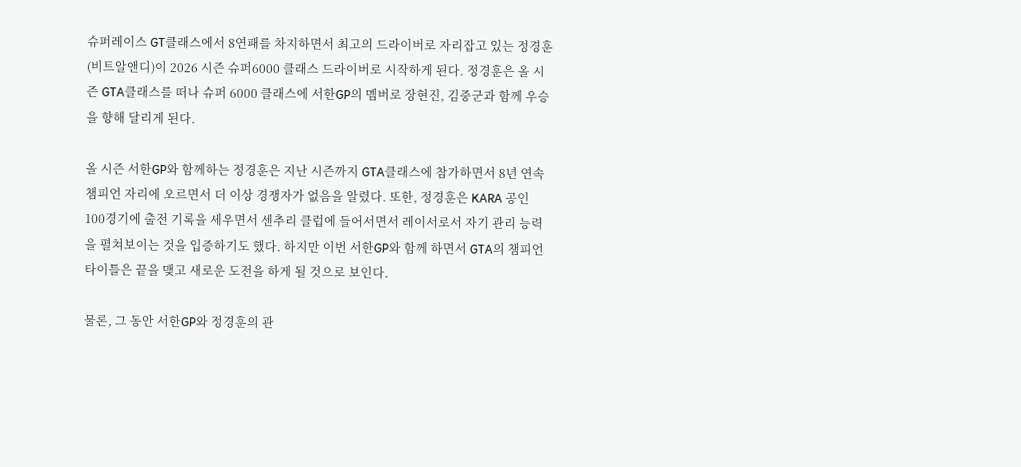슈퍼레이스 GT클래스에서 8연패를 차지하면서 최고의 드라이버로 자리잡고 있는 정경훈(비트알앤디)이 2026 시즌 슈퍼6000 클래스 드라이버로 시작하게 된다. 정경훈은 올 시즌 GTA클래스를 떠나 슈퍼 6000 클래스에 서한GP의 멤버로 장현진, 김중군과 함께 우승을 향해 달리게 된다.

올 시즌 서한GP와 함께하는 정경훈은 지난 시즌까지 GTA클래스에 참가하면서 8년 연속 챔피언 자리에 오르면서 더 이상 경쟁자가 없음을 알렸다. 또한, 정경훈은 KARA 공인 100경기에 출전 기록을 세우면서 센추리 클럽에 들어서면서 레이서로서 자기 관리 능력을 펼쳐보이는 것을 입증하기도 했다. 하지만 이번 서한GP와 함께 하면서 GTA의 챔피언 타이틀은 끝을 맺고 새로운 도전을 하게 될 것으로 보인다.

물론, 그 동안 서한GP와 정경훈의 관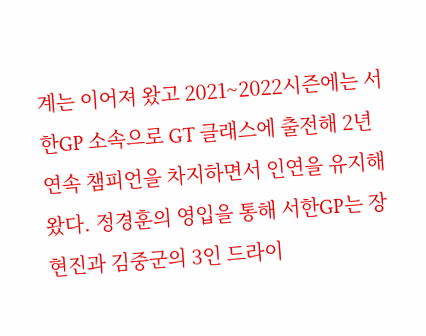계는 이어져 왔고 2021~2022시즌에는 서한GP 소속으로 GT 클래스에 출전해 2년 연속 챔피언을 차지하면서 인연을 유지해 왔다. 정경훈의 영입을 통해 서한GP는 장현진과 김중군의 3인 드라이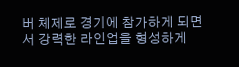버 체제로 경기에 참가하게 되면서 강력한 라인업을 형성하게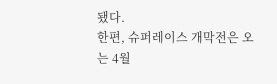됐다.
한편, 슈퍼레이스 개막전은 오는 4월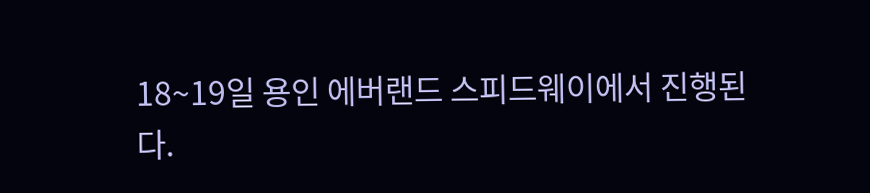18~19일 용인 에버랜드 스피드웨이에서 진행된다.